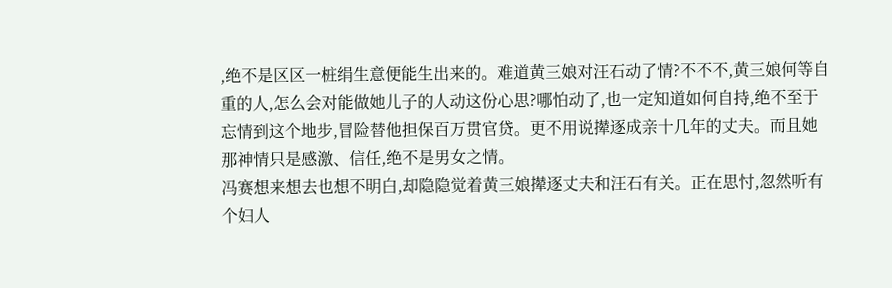,绝不是区区一桩绢生意便能生出来的。难道黄三娘对汪石动了情?不不不,黄三娘何等自重的人,怎么会对能做她儿子的人动这份心思?哪怕动了,也一定知道如何自持,绝不至于忘情到这个地步,冒险替他担保百万贯官贷。更不用说撵逐成亲十几年的丈夫。而且她那神情只是感激、信任,绝不是男女之情。
冯赛想来想去也想不明白,却隐隐觉着黄三娘撵逐丈夫和汪石有关。正在思忖,忽然听有个妇人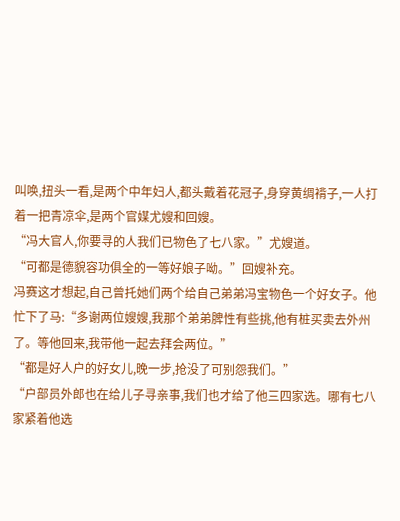叫唤,扭头一看,是两个中年妇人,都头戴着花冠子,身穿黄绸褙子,一人打着一把青凉伞,是两个官媒尤嫂和回嫂。
“冯大官人,你要寻的人我们已物色了七八家。”尤嫂道。
“可都是德貌容功俱全的一等好娘子呦。”回嫂补充。
冯赛这才想起,自己曾托她们两个给自己弟弟冯宝物色一个好女子。他忙下了马:“多谢两位嫂嫂,我那个弟弟脾性有些挑,他有桩买卖去外州了。等他回来,我带他一起去拜会两位。”
“都是好人户的好女儿,晚一步,抢没了可别怨我们。”
“户部员外郎也在给儿子寻亲事,我们也才给了他三四家选。哪有七八家紧着他选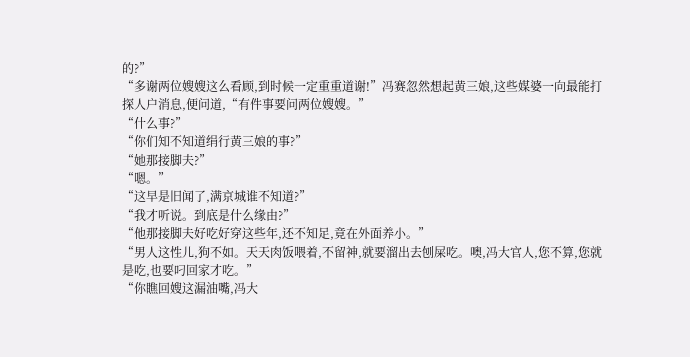的?”
“多谢两位嫂嫂这么看顾,到时候一定重重道谢!”冯赛忽然想起黄三娘,这些媒婆一向最能打探人户消息,便问道,“有件事要问两位嫂嫂。”
“什么事?”
“你们知不知道绢行黄三娘的事?”
“她那接脚夫?”
“嗯。”
“这早是旧闻了,满京城谁不知道?”
“我才听说。到底是什么缘由?”
“他那接脚夫好吃好穿这些年,还不知足,竟在外面养小。”
“男人这性儿,狗不如。天天肉饭喂着,不留神,就要溜出去刨屎吃。噢,冯大官人,您不算,您就是吃,也要叼回家才吃。”
“你瞧回嫂这漏油嘴,冯大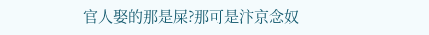官人娶的那是屎?那可是汴京念奴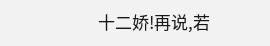十二娇!再说,若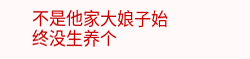不是他家大娘子始终没生养个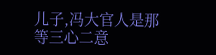儿子,冯大官人是那等三心二意